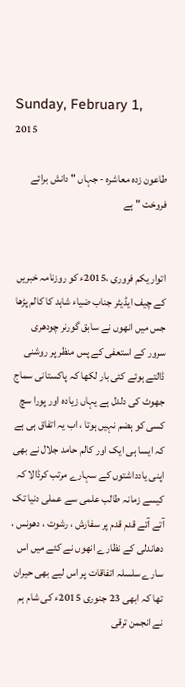Sunday, February 1, 2015

طاعون زدہ معاشرہ - جہاں " دانش برائے فروخت " ہے


اتوار یکم فروری ،2015ء کو روزنامہ خبریں کے چیف ایڈیٹر جناب ضیاء شاہد کا کالم پڑھا جس میں انھوں نے سابق گورنر چودھری سرور کے استعفی کے پس منظر پر روشنی ڈالتے ہوئے کئی بار لکھا کہ پاکستانی سماج جھوٹ کی دلدل ہے یہاں زیادہ اور پورا سچ کسی کو ہضم نہیں ہوتا ، اب یہ اتفاق ہی ہے کہ ایسا ہی ایک اور کالم حامد جلال نے بھی اپنی یادداشتوں کے سہارے مرتب کرڈالا کہ کیسے زمانہ طالب علمی سے عملی دنیا تک آتے آتے قدم قدم پر سفارش ، رشوت ، دھونس ، دھاندلی کے نظارے انھوں نے کئے میں اس سارے سلسلہ اتفاقات پر اس لیے بھی حیران تھا کہ ابھی 23 جنوری 2015ء کی شام ہم نے انجمن ترقی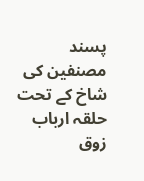پسند مصنفین کی شاخ کے تحت حلقہ ارباب زوق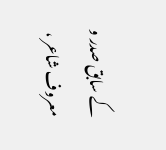کے سابق صدر و معروف شاعر ،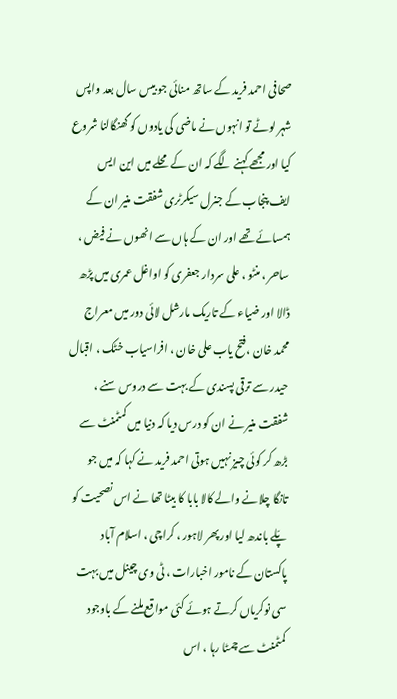صحافی احمد فرید کے ساتھ منائی جو بیس سال بعد واپس شہر لوٹے تو انہوں نے ماضی کی یادوں کو گھنگالنا شروع کیا اور مجھے کہنے لگے کہ ان کے محلے میں این ایس ایف پنجاب کے جنرل سیکرٹری شفقت منیر ان کے ہمسائے تھے اور ان کے ہاں سے انھوں نے فیض ، ساحر ، منٹو ، علی سردار جعفری کو اواغل عمری میں پڑھ ڈالا اور ضیاء کے تاریک مارشل لائی دور میں معراج محمد خان ،فتح یاب علی خان ، افراسیاب خٹک ، اقبال حیدر سے ترقی پسندی کے بہت سے دروس سنے ، شفقت منیر نے ان کو درس دیا کہ دنیا میں کمٹمنٹ سے بڑھ کر کوئی چیز نہیں ہوتی احمد فرید نے کہا کہ میں جو تانگا چلانے والے کالا بابا کا بیٹا تھا نے اس نصحیت کو پّلے باندھ لیا اور پھر لاہور ، کراچی ، اسلام آباد پاکستان کے نامور اخبارات ، ٹی وی چینل میں بہت سی نوکریاں کرتے ہوئے کئی مواقع ملنے کے باوجود کمٹمنٹ سے چمٹا رہا ، اس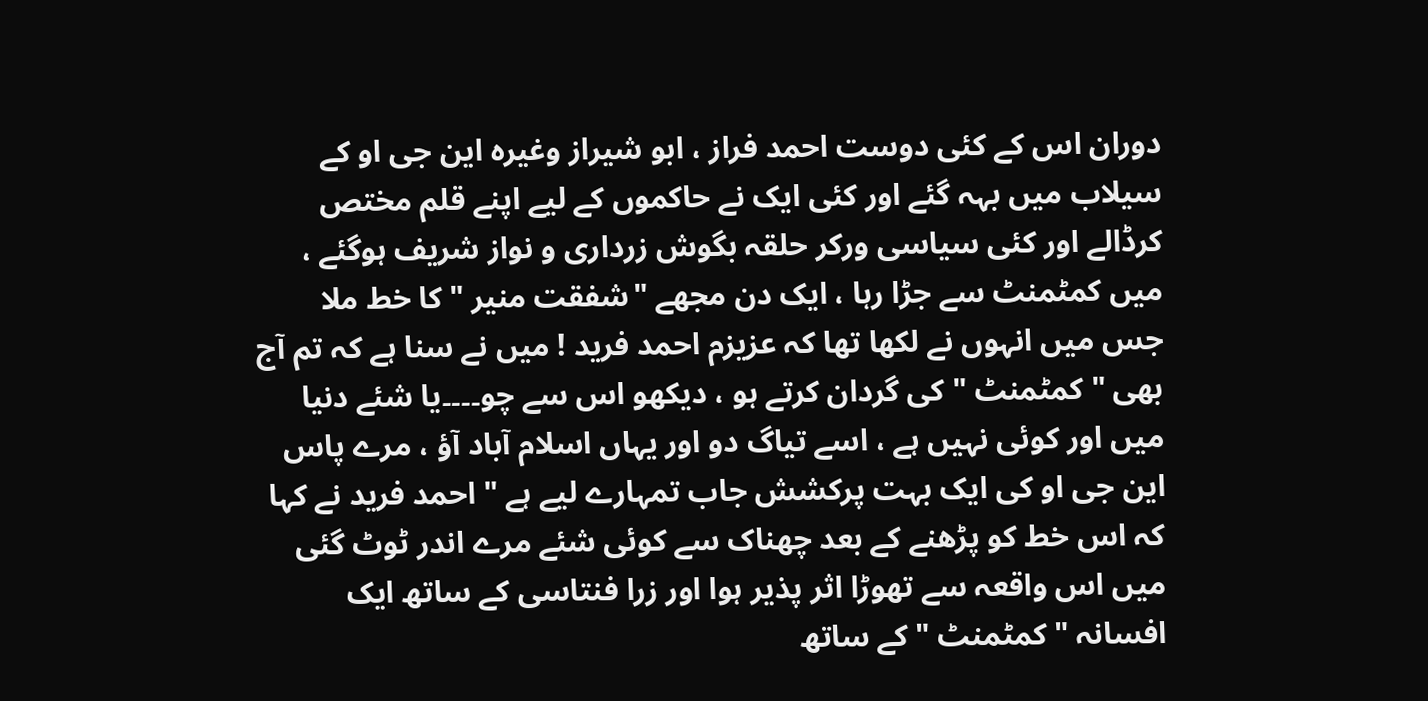دوران اس کے کئی دوست احمد فراز ، ابو شیراز وغیرہ این جی او کے سیلاب میں بہہ گئے اور کئی ایک نے حاکموں کے لیے اپنے قلم مختص کرڈالے اور کئی سیاسی ورکر حلقہ بگوش زرداری و نواز شریف ہوگئے ، میں کمٹمنٹ سے جڑا رہا ، ایک دن مجھے "شفقت منیر " کا خط ملا جس میں انہوں نے لکھا تھا کہ عزیزم احمد فرید ! میں نے سنا ہے کہ تم آج بھی " کمٹمنٹ " کی گردان کرتے ہو ، دیکھو اس سے چو۔۔۔۔یا شئے دنیا میں اور کوئی نہیں ہے ، اسے تیاگ دو اور یہاں اسلام آباد آؤ ، مرے پاس این جی او کی ایک بہت پرکشش جاب تمہارے لیے ہے " احمد فرید نے کہا کہ اس خط کو پڑھنے کے بعد چھناک سے کوئی شئے مرے اندر ٹوٹ گئی میں اس واقعہ سے تھوڑا اثر پذیر ہوا اور زرا فنتاسی کے ساتھ ایک افسانہ " کمٹمنٹ " کے ساتھ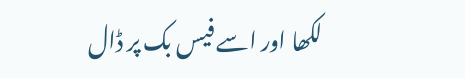لکھا اور اسے فیس بک پر ڈال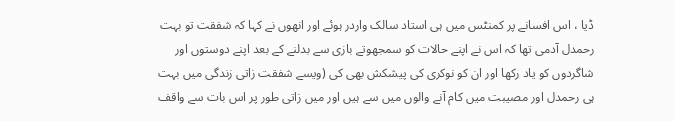ڈیا ، اس افسانے پر کمنٹس میں ہی استاد سالک واردر ہوئے اور انھوں نے کہا کہ شفقت تو بہت رحمدل آدمی تھا کہ اس نے اپنے حالات کو سمجھوتے بازی سے بدلنے کے بعد اپنے دوستوں اور شاگردوں کو یاد رکھا اور ان کو نوکری کی پیشکش بھی کی (ویسے شفقت زاتی زندگی میں بہت ہی رحمدل اور مصیبت میں کام آنے والوں میں سے ہیں اور میں زاتی طور پر اس بات سے واقف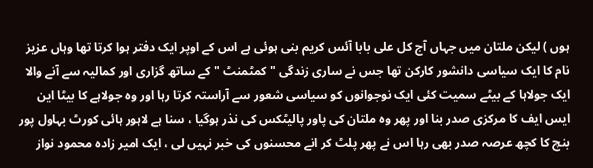ہوں ) لیکن ملتان میں جہاں آج کل علی بابا آئس کریم بنی ہوئی ہے اس کے اوپر ایک دفتر ہوا کرتا تھا وہاں عزيز نام کا ایک سیاسی دانشور کارکن تھا جس نے ساری زندگی " کمٹمنٹ " کے ساتھ گزاری اور کمالیہ سے آنے والا ایک جولاہا کے بیٹے سمیت کئی ایک نوجوانوں کو سیاسی شعور سے آراستہ کرتا رہا اور وہ جولاہے کا بیٹا این ایس ایف کا مرکزی صدر بنا اور پھر وہ ملتان کی پاور پالیٹکس کی نذر ہوگیا ، سنا ہے لاہور ہائی کورٹ بہاول پور بنچ کا کچھ عرصہ صدر بھی رہا اس نے پھر پلٹ کر انے محسنوں کی خبر نہیں لی ، ایک امیر زادہ محمود نواز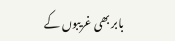بابر بھی غریبوں کے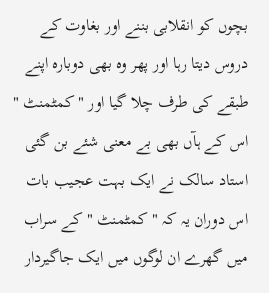بچوں کو انقلابی بننے اور بغاوت کے دروس دیتا رہا اور پھر وہ بھی دوبارہ اپنے طبقے کی طرف چلا گیا اور " کمٹمنٹ " اس کے ہآں بھی بے معنی شئے بن گئی استاد سالک نے ایک بہت عجیب بات اس دوران یہ کہ " کمٹمنٹ " کے سراب میں گھرے ان لوگوں میں ایک جاگیردار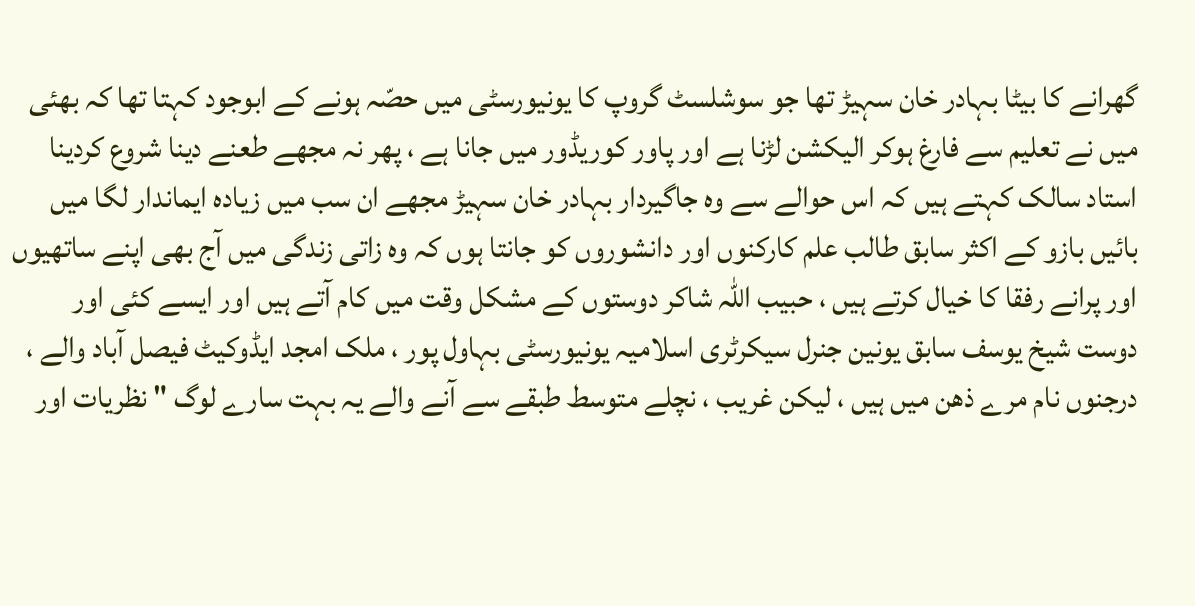گھرانے کا بیٹا بہادر خان سہیڑ تھا جو سوشلسٹ گروپ کا یونیورسٹی میں حصّہ ہونے کے ابوجود کہتا تھا کہ بھئی میں نے تعلیم سے فارغ ہوکر الیکشن لڑنا ہے اور پاور کوریڈور میں جانا ہے ، پھر نہ مجھے طعنے دینا شروع کردینا استاد سالک کہتے ہیں کہ اس حوالے سے وہ جاگیردار بہادر خان سہیڑ مجھے ان سب میں زیادہ ایماندار لگا میں بائيں بازو کے اکثر سابق طالب علم کارکنوں اور دانشوروں کو جانتا ہوں کہ وہ زاتی زندگی میں آج بھی اپنے ساتھیوں اور پرانے رفقا کا خیال کرتے ہیں ، حبیب اللہ شاکر دوستوں کے مشکل وقت میں کام آتے ہیں اور ایسے کئی اور دوست شیخ یوسف سابق یونین جنرل سیکرٹری اسلامیہ یونیورسٹی بہاول پور ، ملک امجد ایڈوکیٹ فیصل آباد والے ، درجنوں نام مرے ذھن میں ہیں ، لیکن غریب ، نچلے متوسط طبقے سے آنے والے یہ بہت سارے لوگ " نظریات اور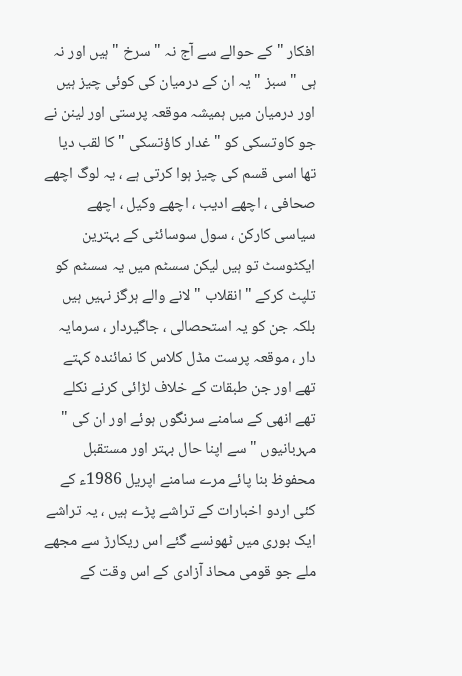افکار " کے حوالے سے آج نہ " سرخ " ہیں اور نہ ہی " سبز " یہ ان کے درمیان کی کوئی چیز ہیں اور درمیان میں ہمیشہ موقعہ پرستی اور لینن نے جو کاوتسکی کو " غدار کاؤتسکی " کا لقب دیا تھا اسی قسم کی چیز ہوا کرتی ہے ، یہ لوگ اچھے صحافی ، اچھے ادیب ، اچھے وکیل ، اچھے سیاسی کارکن ، سول سوسائٹی کے بہترین ایکٹوسٹ تو ہیں لیکن سسٹم میں یہ سسٹم کو تلپٹ کرکے " انقلاب " لانے والے ہرگز نہیں ہیں بلکہ جن کو یہ استحصالی ، جاگیردار ، سرمایہ دار ، موقعہ پرست مڈل کلاس کا نمائندہ کہتے تھے اور جن طبقات کے خلاف لڑائی کرنے نکلے تھے انھی کے سامنے سرنگوں ہوئے اور ان کی " مہربانیوں " سے اپنا حال بہتر اور مستقبل محفوظ بنا پائے مرے سامنے اپریل 1986ء کے کئی اردو اخبارات کے تراشے پڑے ہیں ، یہ تراشے ایک بوری میں ٹھونسے گئے اس ريکارڑ سے مجھے ملے جو قومی محاذ آزادی کے اس وقت کے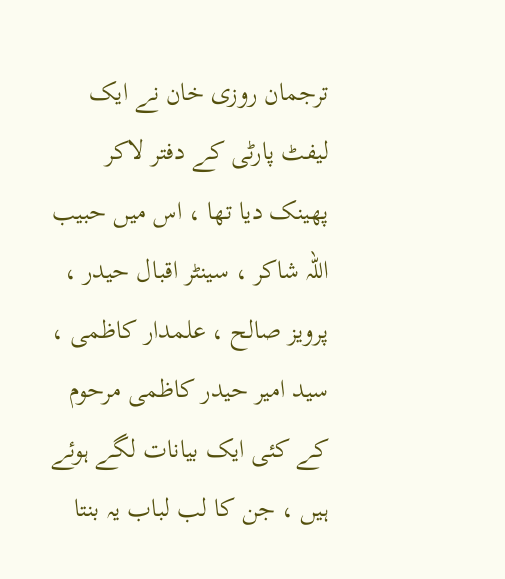ترجمان روزی خان نے ایک لیفٹ پارٹی کے دفتر لاکر پھینک دیا تھا ، اس میں حبیب اللہ شاکر ، سینٹر اقبال حیدر ، پرویز صالح ، علمدار کاظمی ، سید امیر حیدر کاظمی مرحوم کے کئی ایک بیانات لگے ہوئے ہیں ، جن کا لب لباب یہ بنتا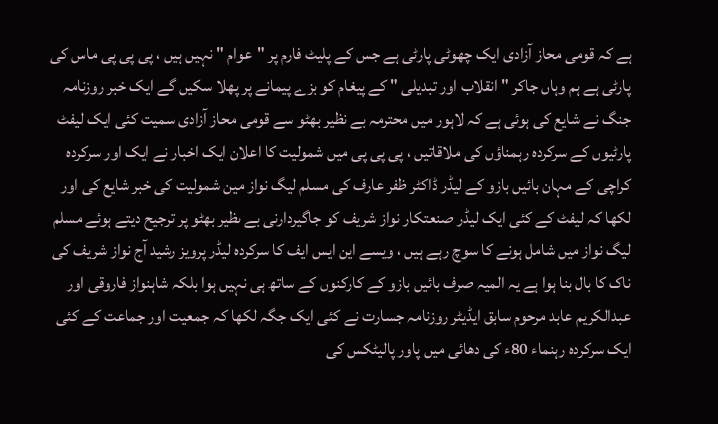ہے کہ قومی محاز آزادی ایک چھوٹی پارٹی ہے جس کے پلیٹ فارم پر "عوام " نہیں ہیں ، پی پی پی ماس کی پارٹی ہے ہم وہاں جاکر " انقلاب اور تبدیلی " کے پیغام کو بزے پیمانے پر پھلا سکیں گے ایک خبر روزنامہ جنگ نے شایع کی ہوئی ہے کہ لاہور میں محترمہ بے نظیر بھٹو سے قومی محاز آزادی سمیت کئی ایک لیفٹ پارٹیوں کے سرکردہ رہمناؤں کی ملاقاتیں ، پی پی پی میں شمولیت کا اعلان ایک اخبار نے ایک اور سرکردہ کراچی کے مہان بائیں بازو کے لیڈر ڈاکٹر ظفر عارف کی مسلم لیگ نواز مین شمولیت کی خبر شایع کی اور لکھا کہ لیفٹ کے کئی ایک لیڈر صنعتکار نواز شریف کو جاگيردارنی بے ںظیر بھٹو پر ترجیح دیتے ہوئے مسلم لیگ نواز میں شامل ہونے کا سوچ رہے ہیں ، ویسے این ایس ایف کا سرکردہ لیڈر پرویز رشید آج نواز شریف کی ناک کا بال بنا ہوا ہے یہ المیہ صرف بائیں بازو کے کارکنوں کے ساتھ ہی نہیں ہوا بلکہ شاہنواز فاروقی اور عبدالکریم عابد مرحوم سابق ایڈیٹر روزنامہ جسارت نے کئی ایک جگہ لکھا کہ جمعیت اور جماعت کے کئی ایک سرکردہ رہنماء 80ء کی دھائی میں پاور پالیٹکس کی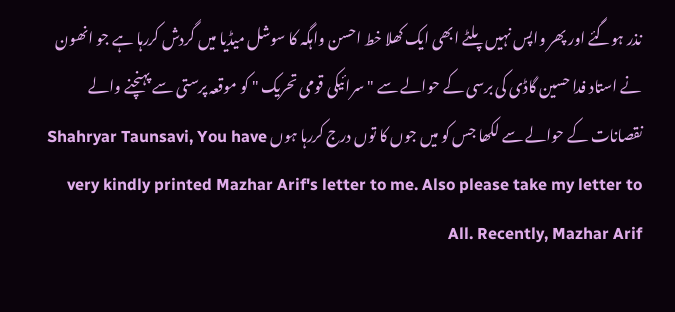نذر ہوگئے اور پھر واپس نہیں پلٹے ابھی ایک کھلا خط احسن واہگہ کا سوشل میڈیا میں گردش کررہا ہے جو انھون نے استاد فدا حسین گاڈی کی برسی کے حوالے سے " سرائيکی قومی تحریک " کو موقعہ پرستی سے پہنچنے والے نقصانات کے حوالے سے لکھا جس کو میں جوں کا توں درج کررہا ہوں Shahryar Taunsavi, You have very kindly printed Mazhar Arif's letter to me. Also please take my letter to All. Recently, Mazhar Arif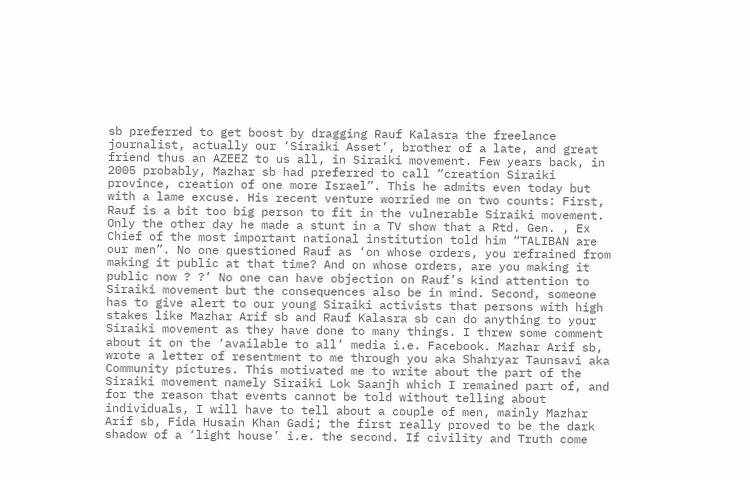sb preferred to get boost by dragging Rauf Kalasra the freelance journalist, actually our ‘Siraiki Asset’, brother of a late, and great friend thus an AZEEZ to us all, in Siraiki movement. Few years back, in 2005 probably, Mazhar sb had preferred to call “creation Siraiki province, creation of one more Israel”. This he admits even today but with a lame excuse. His recent venture worried me on two counts: First, Rauf is a bit too big person to fit in the vulnerable Siraiki movement. Only the other day he made a stunt in a TV show that a Rtd. Gen. , Ex Chief of the most important national institution told him “TALIBAN are our men”. No one questioned Rauf as ‘on whose orders, you refrained from making it public at that time? And on whose orders, are you making it public now ? ?’ No one can have objection on Rauf’s kind attention to Siraiki movement but the consequences also be in mind. Second, someone has to give alert to our young Siraiki activists that persons with high stakes like Mazhar Arif sb and Rauf Kalasra sb can do anything to your Siraiki movement as they have done to many things. I threw some comment about it on the ‘available to all’ media i.e. Facebook. Mazhar Arif sb, wrote a letter of resentment to me through you aka Shahryar Taunsavi aka Community pictures. This motivated me to write about the part of the Siraiki movement namely Siraiki Lok Saanjh which I remained part of, and for the reason that events cannot be told without telling about individuals, I will have to tell about a couple of men, mainly Mazhar Arif sb, Fida Husain Khan Gadi; the first really proved to be the dark shadow of a ‘light house’ i.e. the second. If civility and Truth come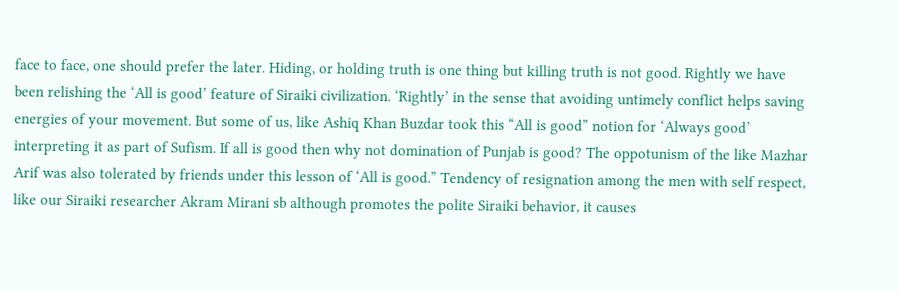face to face, one should prefer the later. Hiding, or holding truth is one thing but killing truth is not good. Rightly we have been relishing the ‘All is good’ feature of Siraiki civilization. ‘Rightly’ in the sense that avoiding untimely conflict helps saving energies of your movement. But some of us, like Ashiq Khan Buzdar took this “All is good” notion for ‘Always good’ interpreting it as part of Sufism. If all is good then why not domination of Punjab is good? The oppotunism of the like Mazhar Arif was also tolerated by friends under this lesson of ‘All is good.” Tendency of resignation among the men with self respect, like our Siraiki researcher Akram Mirani sb although promotes the polite Siraiki behavior, it causes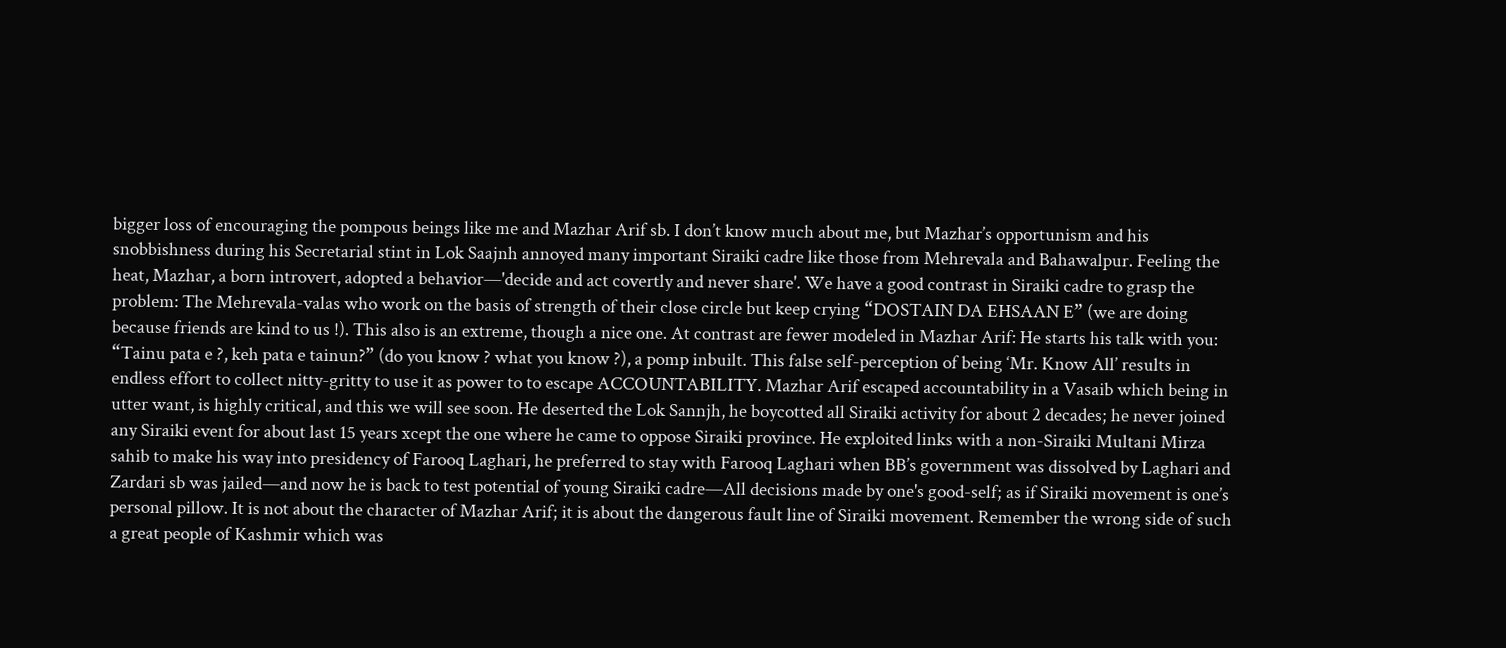bigger loss of encouraging the pompous beings like me and Mazhar Arif sb. I don’t know much about me, but Mazhar’s opportunism and his snobbishness during his Secretarial stint in Lok Saajnh annoyed many important Siraiki cadre like those from Mehrevala and Bahawalpur. Feeling the heat, Mazhar, a born introvert, adopted a behavior—'decide and act covertly and never share'. We have a good contrast in Siraiki cadre to grasp the problem: The Mehrevala-valas who work on the basis of strength of their close circle but keep crying “DOSTAIN DA EHSAAN E” (we are doing because friends are kind to us !). This also is an extreme, though a nice one. At contrast are fewer modeled in Mazhar Arif: He starts his talk with you: “Tainu pata e ?, keh pata e tainun?” (do you know ? what you know ?), a pomp inbuilt. This false self-perception of being ‘Mr. Know All’ results in endless effort to collect nitty-gritty to use it as power to to escape ACCOUNTABILITY. Mazhar Arif escaped accountability in a Vasaib which being in utter want, is highly critical, and this we will see soon. He deserted the Lok Sannjh, he boycotted all Siraiki activity for about 2 decades; he never joined any Siraiki event for about last 15 years xcept the one where he came to oppose Siraiki province. He exploited links with a non-Siraiki Multani Mirza sahib to make his way into presidency of Farooq Laghari, he preferred to stay with Farooq Laghari when BB’s government was dissolved by Laghari and Zardari sb was jailed—and now he is back to test potential of young Siraiki cadre—All decisions made by one's good-self; as if Siraiki movement is one’s personal pillow. It is not about the character of Mazhar Arif; it is about the dangerous fault line of Siraiki movement. Remember the wrong side of such a great people of Kashmir which was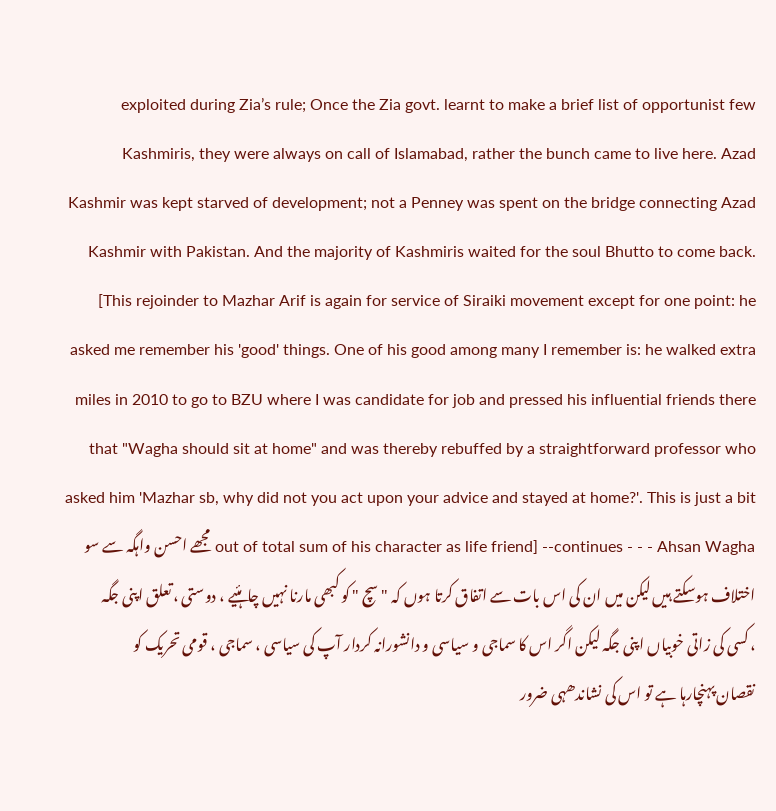exploited during Zia’s rule; Once the Zia govt. learnt to make a brief list of opportunist few Kashmiris, they were always on call of Islamabad, rather the bunch came to live here. Azad Kashmir was kept starved of development; not a Penney was spent on the bridge connecting Azad Kashmir with Pakistan. And the majority of Kashmiris waited for the soul Bhutto to come back. [This rejoinder to Mazhar Arif is again for service of Siraiki movement except for one point: he asked me remember his 'good' things. One of his good among many I remember is: he walked extra miles in 2010 to go to BZU where I was candidate for job and pressed his influential friends there that "Wagha should sit at home" and was thereby rebuffed by a straightforward professor who asked him 'Mazhar sb, why did not you act upon your advice and stayed at home?'. This is just a bit out of total sum of his character as life friend] --continues - - - Ahsan Wagha مجھے احسن واہگہ سے سو اختلاف ہوسکتے ہیں لیکن میں ان کی اس بات سے اتفاق کرتا ہوں کہ " سچ " کو کبھی مارنا نہیں چاہئیے ، دوستی ، تعلق اپنی جگہ ، کسی کی زاتی خوبیاں اپنی جگہ لیکن اگر اس کا سماجی و سیاسی و دانشورانہ کردار آپ کی سیاسی ، سماجی ، قومی تحریک کو نقصان پہنچارہا ہے تو اس کی نشاندھہی ضرور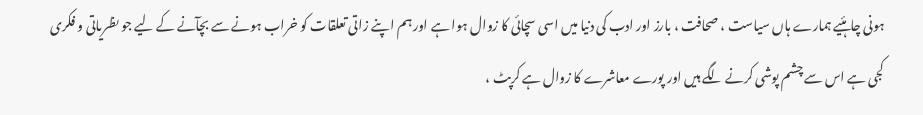ہونی چاہئیے ہمارے ہاں سیاست ، صحافت ، بارز اور ادب کی دنیا میں اسی سچائی کا زوال ہوا ہے اور ہم اپنے زاتی تعلقات کو خراب ہونے سے بچآنے کے لیے جو ںظریاتی و فکری کجی ہے اس سے چشم پوشی کرنے لگے ہیں اور پورے معاشرے کا زوال ہے کرپٹ ،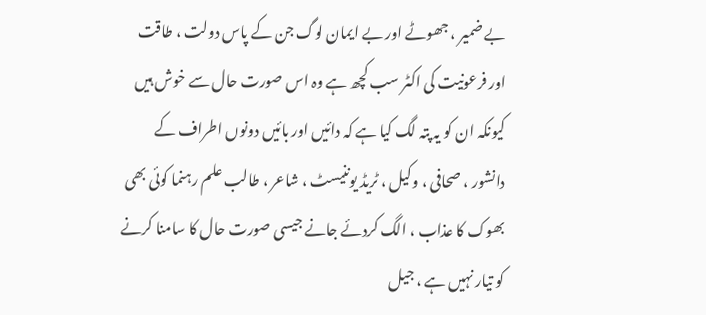بے ضمیر ، جھوٹے اور بے ایمان لوگ جن کے پاس دولت ، طاقت اور فرعونیت کی اکٹر سب کچھ ہے وہ اس صورت حال سے خوش ہیں کیونکہ ان کو یہ پتہ لگ کيا ہے کہ دائیں اور بائیں دونوں اطراف کے دانشور ، صحافی ، وکیل ، ٹریڈ یوننیسٹ ، شاعر ، طالب علم رہنما کوئی بھی بھوک کا عذاب ، الگ کردئے جانے جیسی صورت حال کا سامنا کرنے کو تیار نہیں ہے ، جیل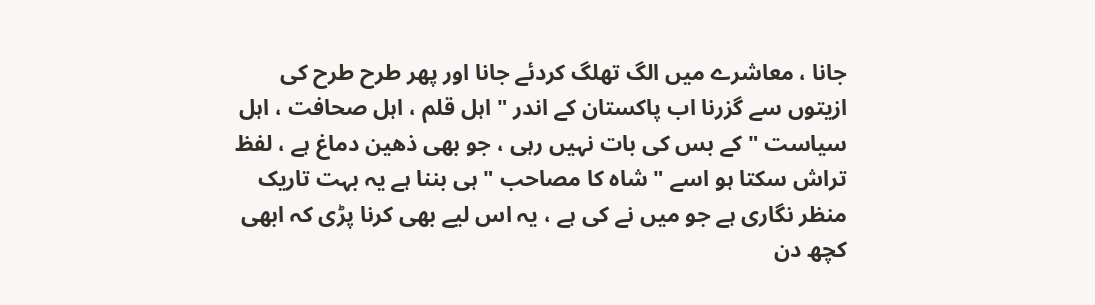جانا ، معاشرے میں الگ تھلگ کردئے جانا اور پھر طرح طرح کی ازیتوں سے گزرنا اب پاکستان کے اندر " اہل قلم ، اہل صحافت ، اہل سیاست " کے بس کی بات نہیں رہی ، جو بھی ذھین دماغ ہے ، لفظ تراش سکتا ہو اسے " شاہ کا مصاحب " ہی بننا ہے یہ بہت تاریک منظر نگاری ہے جو میں نے کی ہے ، یہ اس لیے بھی کرنا پڑی کہ ابھی کچھ دن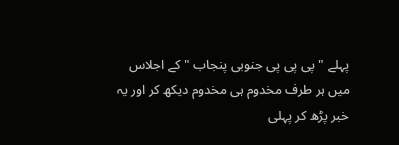پہلے " پی پی پی جنوبی پنجاب " کے اجلاس میں ہر طرف مخدوم ہی مخدوم دیکھ کر اور یہ خبر پڑھ کر پہلی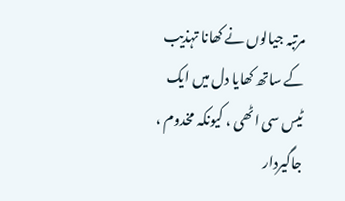مرتبہ جیالوں نے کھانا تہذیب کے ساتھ کھایا دل میں ایک ٹیس سی اٹھی ، کیونکہ مخدوم ، جاگیردار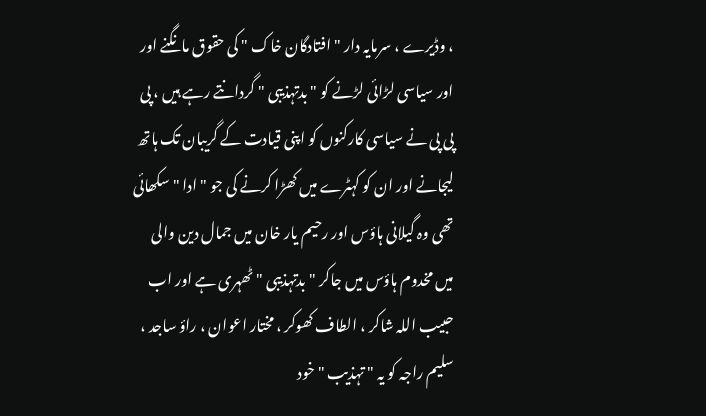، وڈیرے ، سرمایہ دار " افتادگان خاک " کی حقوق مانگنے اور اور سیاسی لڑائی لڑنے کو " بدتہذیبی " گردانتے رہے ہیں ، پی پی پی نے سیاسی کارکنوں کو اپنی قیادت کے گریبان تک ہاتھ لیجانے اور ان کو کہٹرے میں کھڑا کرنے کی جو "ادا " سکھائی تھی وہ گیلانی ہاؤس اور رحیم یار خان میں جمال دین والی میں مخدوم ہاؤس میں جاکر " بدتہذیبی " ٹھہری ہے اور اب حبیب اللہ شاکر ، الطاف کھوکر ، مختار اعوان ، راؤ ساجد ، سلیم راجہ کو یہ " تہذیب " خود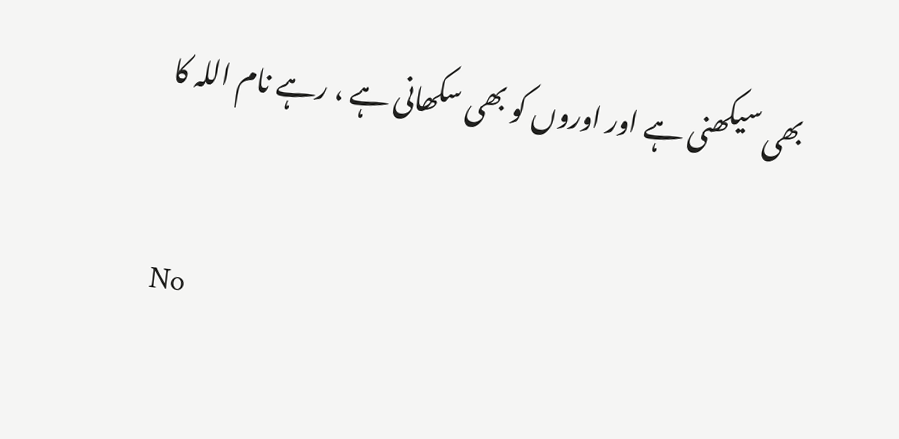بھی سیکھنی ہے اور اوروں کو بھی سکھانی ہے ، رہے نام اللہ کا

No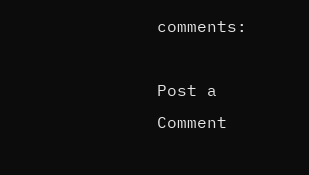comments:

Post a Comment